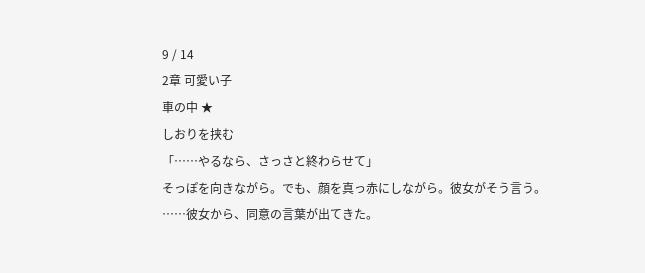9 / 14
2章 可愛い子
車の中 ★
しおりを挟む
「……やるなら、さっさと終わらせて」
そっぽを向きながら。でも、顔を真っ赤にしながら。彼女がそう言う。
……彼女から、同意の言葉が出てきた。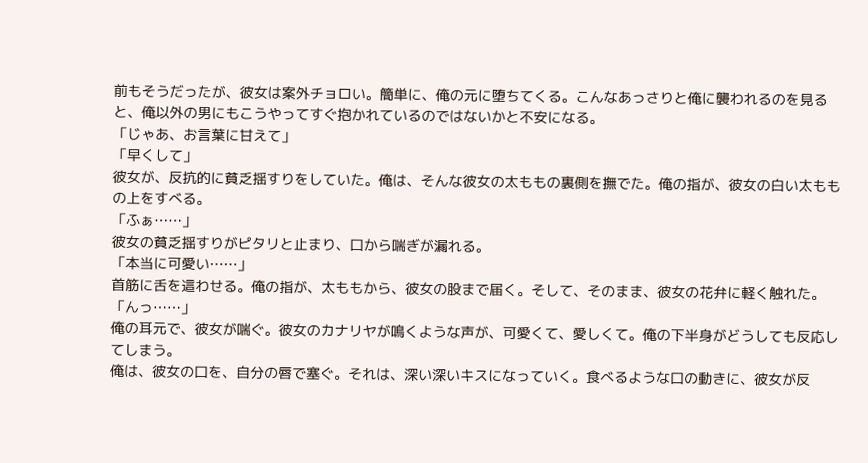前もそうだったが、彼女は案外チョロい。簡単に、俺の元に堕ちてくる。こんなあっさりと俺に襲われるのを見ると、俺以外の男にもこうやってすぐ抱かれているのではないかと不安になる。
「じゃあ、お言葉に甘えて」
「早くして」
彼女が、反抗的に貧乏揺すりをしていた。俺は、そんな彼女の太ももの裏側を撫でた。俺の指が、彼女の白い太ももの上をすべる。
「ふぁ……」
彼女の貧乏揺すりがピタリと止まり、口から喘ぎが漏れる。
「本当に可愛い……」
首筋に舌を這わせる。俺の指が、太ももから、彼女の股まで届く。そして、そのまま、彼女の花弁に軽く触れた。
「んっ……」
俺の耳元で、彼女が喘ぐ。彼女のカナリヤが鳴くような声が、可愛くて、愛しくて。俺の下半身がどうしても反応してしまう。
俺は、彼女の口を、自分の唇で塞ぐ。それは、深い深いキスになっていく。食べるような口の動きに、彼女が反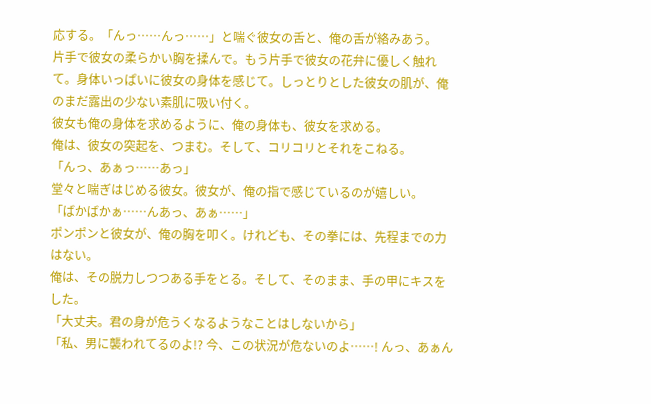応する。「んっ……んっ……」と喘ぐ彼女の舌と、俺の舌が絡みあう。
片手で彼女の柔らかい胸を揉んで。もう片手で彼女の花弁に優しく触れて。身体いっぱいに彼女の身体を感じて。しっとりとした彼女の肌が、俺のまだ露出の少ない素肌に吸い付く。
彼女も俺の身体を求めるように、俺の身体も、彼女を求める。
俺は、彼女の突起を、つまむ。そして、コリコリとそれをこねる。
「んっ、あぁっ……あっ」
堂々と喘ぎはじめる彼女。彼女が、俺の指で感じているのが嬉しい。
「ばかばかぁ……んあっ、あぁ……」
ポンポンと彼女が、俺の胸を叩く。けれども、その拳には、先程までの力はない。
俺は、その脱力しつつある手をとる。そして、そのまま、手の甲にキスをした。
「大丈夫。君の身が危うくなるようなことはしないから」
「私、男に襲われてるのよ!? 今、この状況が危ないのよ……! んっ、あぁん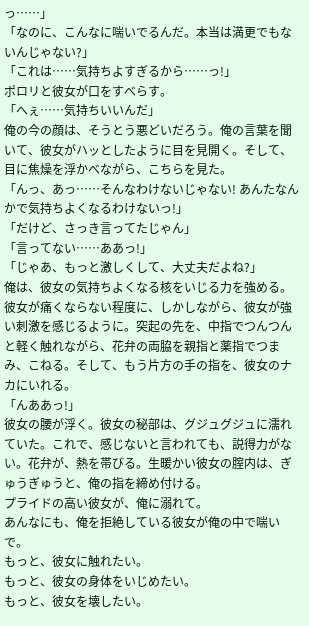っ……」
「なのに、こんなに喘いでるんだ。本当は満更でもないんじゃない?」
「これは……気持ちよすぎるから……っ!」
ポロリと彼女が口をすべらす。
「へぇ……気持ちいいんだ」
俺の今の顔は、そうとう悪どいだろう。俺の言葉を聞いて、彼女がハッとしたように目を見開く。そして、目に焦燥を浮かべながら、こちらを見た。
「んっ、あっ……そんなわけないじゃない! あんたなんかで気持ちよくなるわけないっ!」
「だけど、さっき言ってたじゃん」
「言ってない……ああっ!」
「じゃあ、もっと激しくして、大丈夫だよね?」
俺は、彼女の気持ちよくなる核をいじる力を強める。彼女が痛くならない程度に、しかしながら、彼女が強い刺激を感じるように。突起の先を、中指でつんつんと軽く触れながら、花弁の両脇を親指と薬指でつまみ、こねる。そして、もう片方の手の指を、彼女のナカにいれる。
「んああっ!」
彼女の腰が浮く。彼女の秘部は、グジュグジュに濡れていた。これで、感じないと言われても、説得力がない。花弁が、熱を帯びる。生暖かい彼女の腟内は、ぎゅうぎゅうと、俺の指を締め付ける。
プライドの高い彼女が、俺に溺れて。
あんなにも、俺を拒絶している彼女が俺の中で喘いで。
もっと、彼女に触れたい。
もっと、彼女の身体をいじめたい。
もっと、彼女を壊したい。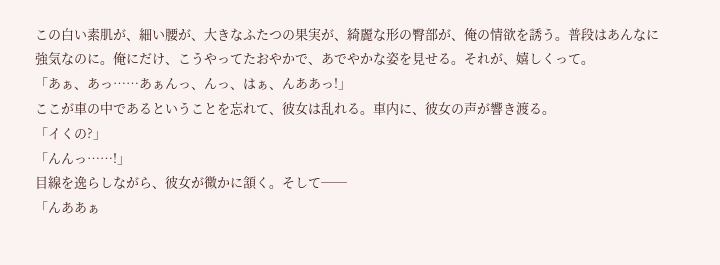この白い素肌が、細い腰が、大きなふたつの果実が、綺麗な形の臀部が、俺の情欲を誘う。普段はあんなに強気なのに。俺にだけ、こうやってたおやかで、あでやかな姿を見せる。それが、嬉しくって。
「あぁ、あっ……あぁんっ、んっ、はぁ、んああっ!」
ここが車の中であるということを忘れて、彼女は乱れる。車内に、彼女の声が響き渡る。
「イくの?」
「んんっ……!」
目線を逸らしながら、彼女が微かに頷く。そして──
「んああぁ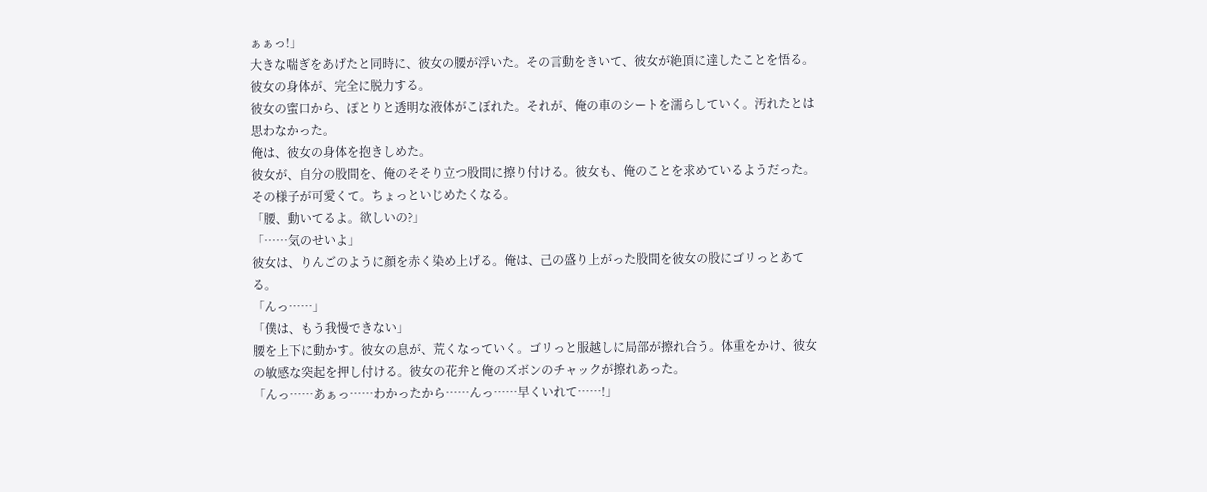ぁぁっ!」
大きな喘ぎをあげたと同時に、彼女の腰が浮いた。その言動をきいて、彼女が絶頂に達したことを悟る。彼女の身体が、完全に脱力する。
彼女の蜜口から、ぽとりと透明な液体がこぼれた。それが、俺の車のシートを濡らしていく。汚れたとは思わなかった。
俺は、彼女の身体を抱きしめた。
彼女が、自分の股間を、俺のそそり立つ股間に擦り付ける。彼女も、俺のことを求めているようだった。その様子が可愛くて。ちょっといじめたくなる。
「腰、動いてるよ。欲しいの?」
「……気のせいよ」
彼女は、りんごのように顔を赤く染め上げる。俺は、己の盛り上がった股間を彼女の股にゴリっとあてる。
「んっ……」
「僕は、もう我慢できない」
腰を上下に動かす。彼女の息が、荒くなっていく。ゴリっと服越しに局部が擦れ合う。体重をかけ、彼女の敏感な突起を押し付ける。彼女の花弁と俺のズボンのチャックが擦れあった。
「んっ……あぁっ……わかったから……んっ……早くいれて……!」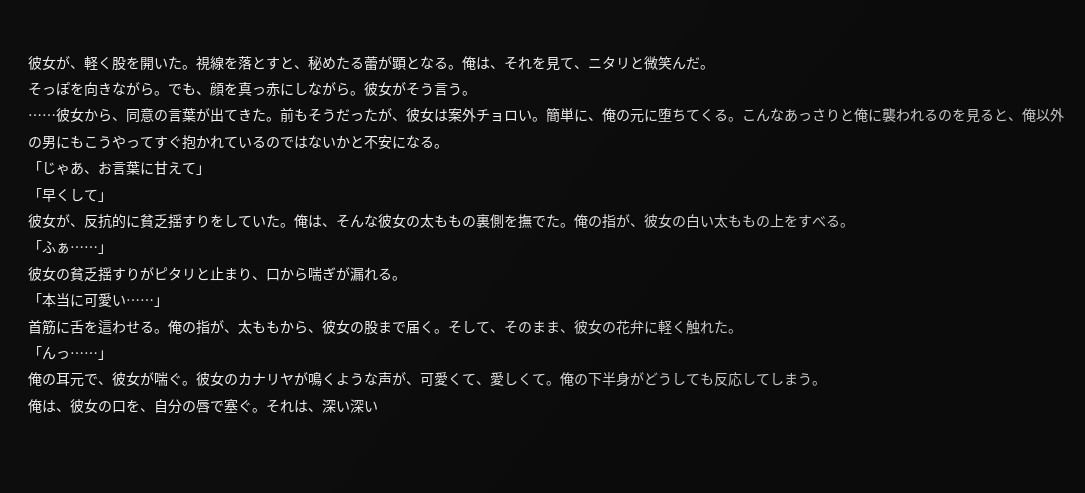彼女が、軽く股を開いた。視線を落とすと、秘めたる蕾が顕となる。俺は、それを見て、ニタリと微笑んだ。
そっぽを向きながら。でも、顔を真っ赤にしながら。彼女がそう言う。
……彼女から、同意の言葉が出てきた。前もそうだったが、彼女は案外チョロい。簡単に、俺の元に堕ちてくる。こんなあっさりと俺に襲われるのを見ると、俺以外の男にもこうやってすぐ抱かれているのではないかと不安になる。
「じゃあ、お言葉に甘えて」
「早くして」
彼女が、反抗的に貧乏揺すりをしていた。俺は、そんな彼女の太ももの裏側を撫でた。俺の指が、彼女の白い太ももの上をすべる。
「ふぁ……」
彼女の貧乏揺すりがピタリと止まり、口から喘ぎが漏れる。
「本当に可愛い……」
首筋に舌を這わせる。俺の指が、太ももから、彼女の股まで届く。そして、そのまま、彼女の花弁に軽く触れた。
「んっ……」
俺の耳元で、彼女が喘ぐ。彼女のカナリヤが鳴くような声が、可愛くて、愛しくて。俺の下半身がどうしても反応してしまう。
俺は、彼女の口を、自分の唇で塞ぐ。それは、深い深い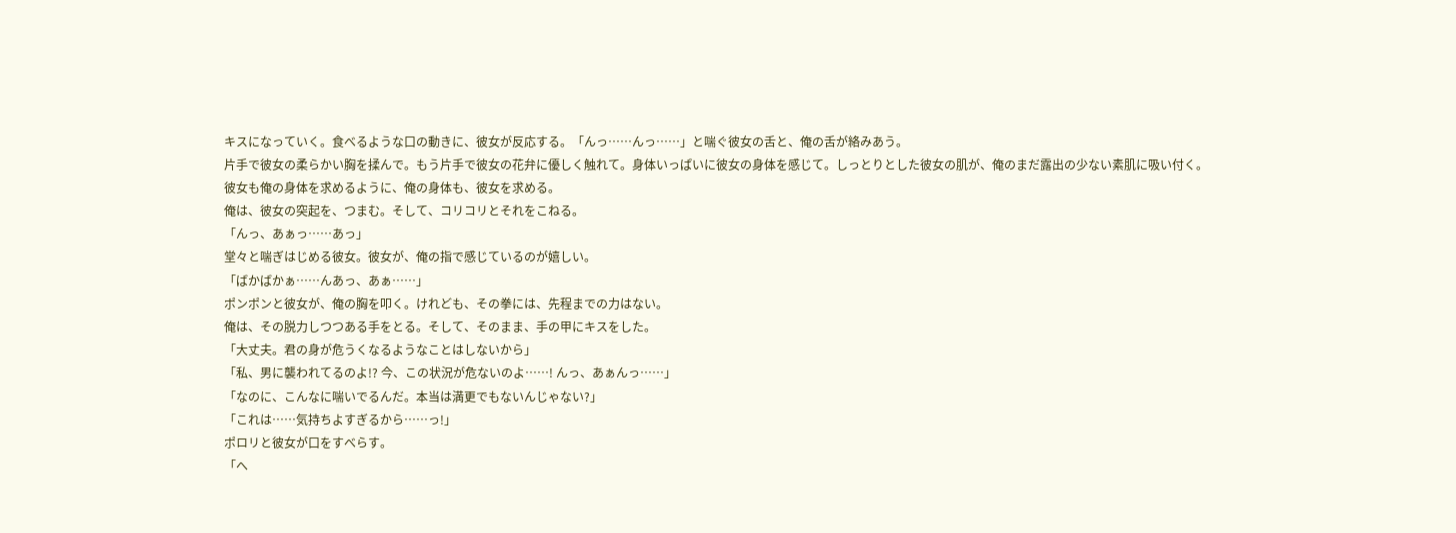キスになっていく。食べるような口の動きに、彼女が反応する。「んっ……んっ……」と喘ぐ彼女の舌と、俺の舌が絡みあう。
片手で彼女の柔らかい胸を揉んで。もう片手で彼女の花弁に優しく触れて。身体いっぱいに彼女の身体を感じて。しっとりとした彼女の肌が、俺のまだ露出の少ない素肌に吸い付く。
彼女も俺の身体を求めるように、俺の身体も、彼女を求める。
俺は、彼女の突起を、つまむ。そして、コリコリとそれをこねる。
「んっ、あぁっ……あっ」
堂々と喘ぎはじめる彼女。彼女が、俺の指で感じているのが嬉しい。
「ばかばかぁ……んあっ、あぁ……」
ポンポンと彼女が、俺の胸を叩く。けれども、その拳には、先程までの力はない。
俺は、その脱力しつつある手をとる。そして、そのまま、手の甲にキスをした。
「大丈夫。君の身が危うくなるようなことはしないから」
「私、男に襲われてるのよ!? 今、この状況が危ないのよ……! んっ、あぁんっ……」
「なのに、こんなに喘いでるんだ。本当は満更でもないんじゃない?」
「これは……気持ちよすぎるから……っ!」
ポロリと彼女が口をすべらす。
「へ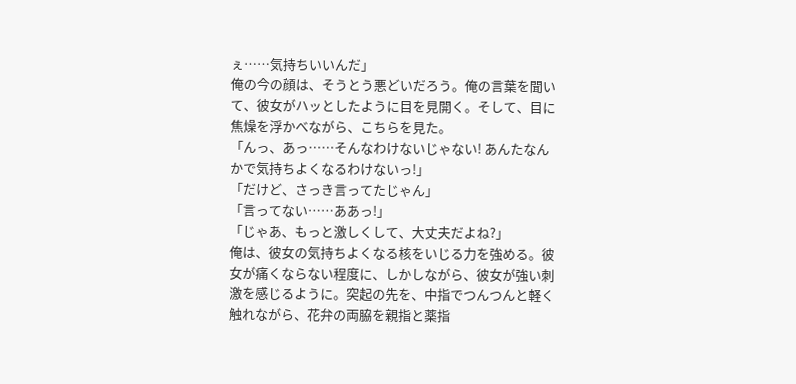ぇ……気持ちいいんだ」
俺の今の顔は、そうとう悪どいだろう。俺の言葉を聞いて、彼女がハッとしたように目を見開く。そして、目に焦燥を浮かべながら、こちらを見た。
「んっ、あっ……そんなわけないじゃない! あんたなんかで気持ちよくなるわけないっ!」
「だけど、さっき言ってたじゃん」
「言ってない……ああっ!」
「じゃあ、もっと激しくして、大丈夫だよね?」
俺は、彼女の気持ちよくなる核をいじる力を強める。彼女が痛くならない程度に、しかしながら、彼女が強い刺激を感じるように。突起の先を、中指でつんつんと軽く触れながら、花弁の両脇を親指と薬指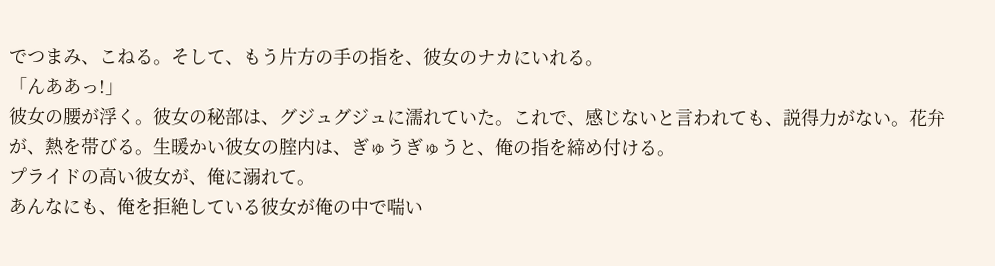でつまみ、こねる。そして、もう片方の手の指を、彼女のナカにいれる。
「んああっ!」
彼女の腰が浮く。彼女の秘部は、グジュグジュに濡れていた。これで、感じないと言われても、説得力がない。花弁が、熱を帯びる。生暖かい彼女の腟内は、ぎゅうぎゅうと、俺の指を締め付ける。
プライドの高い彼女が、俺に溺れて。
あんなにも、俺を拒絶している彼女が俺の中で喘い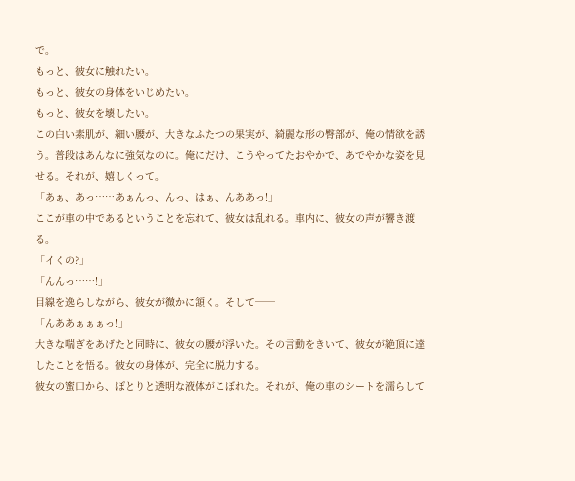で。
もっと、彼女に触れたい。
もっと、彼女の身体をいじめたい。
もっと、彼女を壊したい。
この白い素肌が、細い腰が、大きなふたつの果実が、綺麗な形の臀部が、俺の情欲を誘う。普段はあんなに強気なのに。俺にだけ、こうやってたおやかで、あでやかな姿を見せる。それが、嬉しくって。
「あぁ、あっ……あぁんっ、んっ、はぁ、んああっ!」
ここが車の中であるということを忘れて、彼女は乱れる。車内に、彼女の声が響き渡る。
「イくの?」
「んんっ……!」
目線を逸らしながら、彼女が微かに頷く。そして──
「んああぁぁぁっ!」
大きな喘ぎをあげたと同時に、彼女の腰が浮いた。その言動をきいて、彼女が絶頂に達したことを悟る。彼女の身体が、完全に脱力する。
彼女の蜜口から、ぽとりと透明な液体がこぼれた。それが、俺の車のシートを濡らして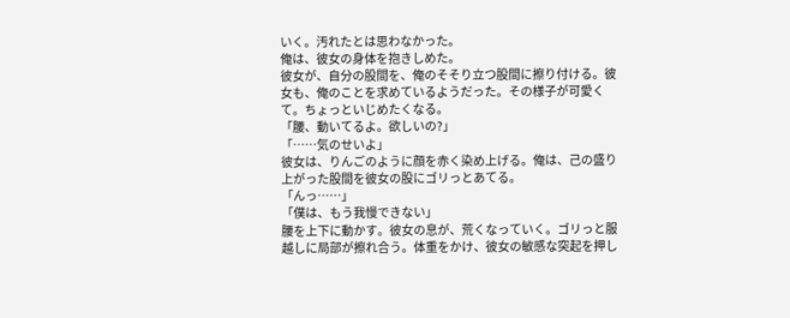いく。汚れたとは思わなかった。
俺は、彼女の身体を抱きしめた。
彼女が、自分の股間を、俺のそそり立つ股間に擦り付ける。彼女も、俺のことを求めているようだった。その様子が可愛くて。ちょっといじめたくなる。
「腰、動いてるよ。欲しいの?」
「……気のせいよ」
彼女は、りんごのように顔を赤く染め上げる。俺は、己の盛り上がった股間を彼女の股にゴリっとあてる。
「んっ……」
「僕は、もう我慢できない」
腰を上下に動かす。彼女の息が、荒くなっていく。ゴリっと服越しに局部が擦れ合う。体重をかけ、彼女の敏感な突起を押し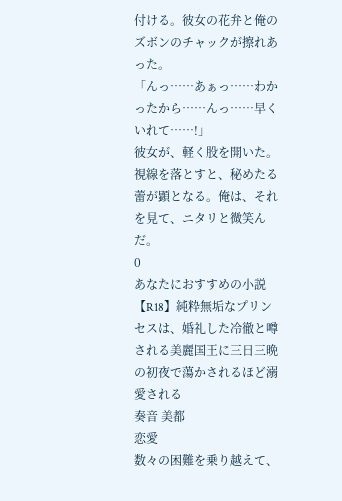付ける。彼女の花弁と俺のズボンのチャックが擦れあった。
「んっ……あぁっ……わかったから……んっ……早くいれて……!」
彼女が、軽く股を開いた。視線を落とすと、秘めたる蕾が顕となる。俺は、それを見て、ニタリと微笑んだ。
0
あなたにおすすめの小説
【R18】純粋無垢なプリンセスは、婚礼した冷徹と噂される美麗国王に三日三晩の初夜で蕩かされるほど溺愛される
奏音 美都
恋愛
数々の困難を乗り越えて、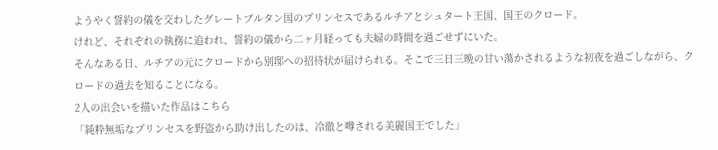ようやく誓約の儀を交わしたグレートブルタン国のプリンセスであるルチアとシュタート王国、国王のクロード。
けれど、それぞれの執務に追われ、誓約の儀から二ヶ月経っても夫婦の時間を過ごせずにいた。
そんなある日、ルチアの元にクロードから別邸への招待状が届けられる。そこで三日三晩の甘い蕩かされるような初夜を過ごしながら、クロードの過去を知ることになる。
2人の出会いを描いた作品はこちら
「純粋無垢なプリンセスを野盗から助け出したのは、冷徹と噂される美麗国王でした」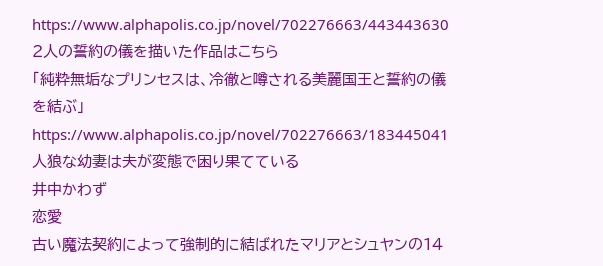https://www.alphapolis.co.jp/novel/702276663/443443630
2人の誓約の儀を描いた作品はこちら
「純粋無垢なプリンセスは、冷徹と噂される美麗国王と誓約の儀を結ぶ」
https://www.alphapolis.co.jp/novel/702276663/183445041
人狼な幼妻は夫が変態で困り果てている
井中かわず
恋愛
古い魔法契約によって強制的に結ばれたマリアとシュヤンの14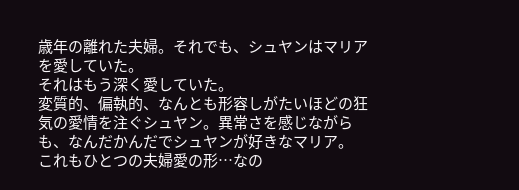歳年の離れた夫婦。それでも、シュヤンはマリアを愛していた。
それはもう深く愛していた。
変質的、偏執的、なんとも形容しがたいほどの狂気の愛情を注ぐシュヤン。異常さを感じながらも、なんだかんだでシュヤンが好きなマリア。
これもひとつの夫婦愛の形…なの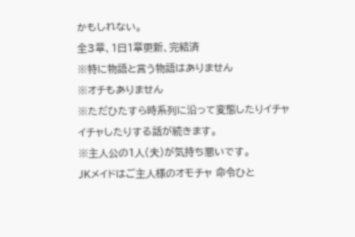かもしれない。
全3章、1日1章更新、完結済
※特に物語と言う物語はありません
※オチもありません
※ただひたすら時系列に沿って変態したりイチャイチャしたりする話が続きます。
※主人公の1人(夫)が気持ち悪いです。
JKメイドはご主人様のオモチャ 命令ひと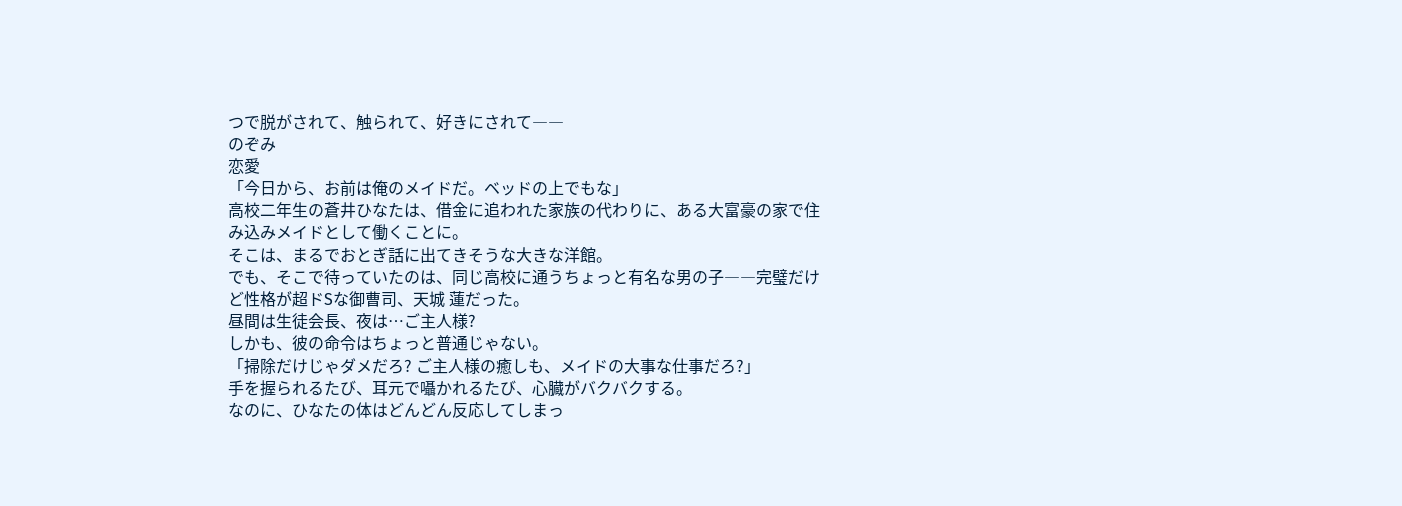つで脱がされて、触られて、好きにされて――
のぞみ
恋愛
「今日から、お前は俺のメイドだ。ベッドの上でもな」
高校二年生の蒼井ひなたは、借金に追われた家族の代わりに、ある大富豪の家で住み込みメイドとして働くことに。
そこは、まるでおとぎ話に出てきそうな大きな洋館。
でも、そこで待っていたのは、同じ高校に通うちょっと有名な男の子――完璧だけど性格が超ドSな御曹司、天城 蓮だった。
昼間は生徒会長、夜は…ご主人様?
しかも、彼の命令はちょっと普通じゃない。
「掃除だけじゃダメだろ? ご主人様の癒しも、メイドの大事な仕事だろ?」
手を握られるたび、耳元で囁かれるたび、心臓がバクバクする。
なのに、ひなたの体はどんどん反応してしまっ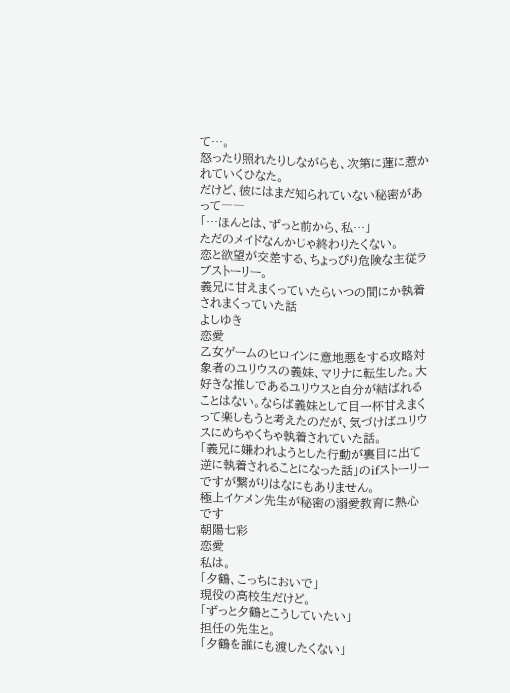て…。
怒ったり照れたりしながらも、次第に蓮に惹かれていくひなた。
だけど、彼にはまだ知られていない秘密があって――
「…ほんとは、ずっと前から、私…」
ただのメイドなんかじゃ終わりたくない。
恋と欲望が交差する、ちょっぴり危険な主従ラブストーリー。
義兄に甘えまくっていたらいつの間にか執着されまくっていた話
よしゆき
恋愛
乙女ゲームのヒロインに意地悪をする攻略対象者のユリウスの義妹、マリナに転生した。大好きな推しであるユリウスと自分が結ばれることはない。ならば義妹として目一杯甘えまくって楽しもうと考えたのだが、気づけばユリウスにめちゃくちゃ執着されていた話。
「義兄に嫌われようとした行動が裏目に出て逆に執着されることになった話」のifストーリーですが繋がりはなにもありません。
極上イケメン先生が秘密の溺愛教育に熱心です
朝陽七彩
恋愛
私は。
「夕鶴、こっちにおいで」
現役の高校生だけど。
「ずっと夕鶴とこうしていたい」
担任の先生と。
「夕鶴を誰にも渡したくない」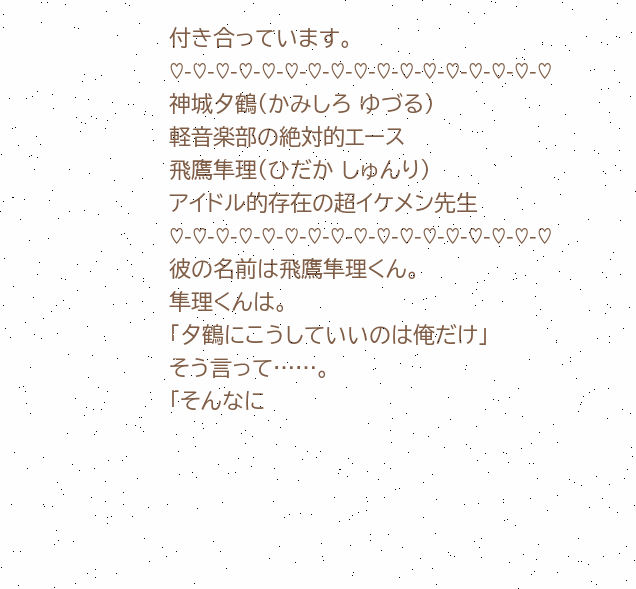付き合っています。
♡-♡-♡-♡-♡-♡-♡-♡-♡-♡-♡-♡-♡-♡-♡-♡-♡
神城夕鶴(かみしろ ゆづる)
軽音楽部の絶対的エース
飛鷹隼理(ひだか しゅんり)
アイドル的存在の超イケメン先生
♡-♡-♡-♡-♡-♡-♡-♡-♡-♡-♡-♡-♡-♡-♡-♡-♡
彼の名前は飛鷹隼理くん。
隼理くんは。
「夕鶴にこうしていいのは俺だけ」
そう言って……。
「そんなに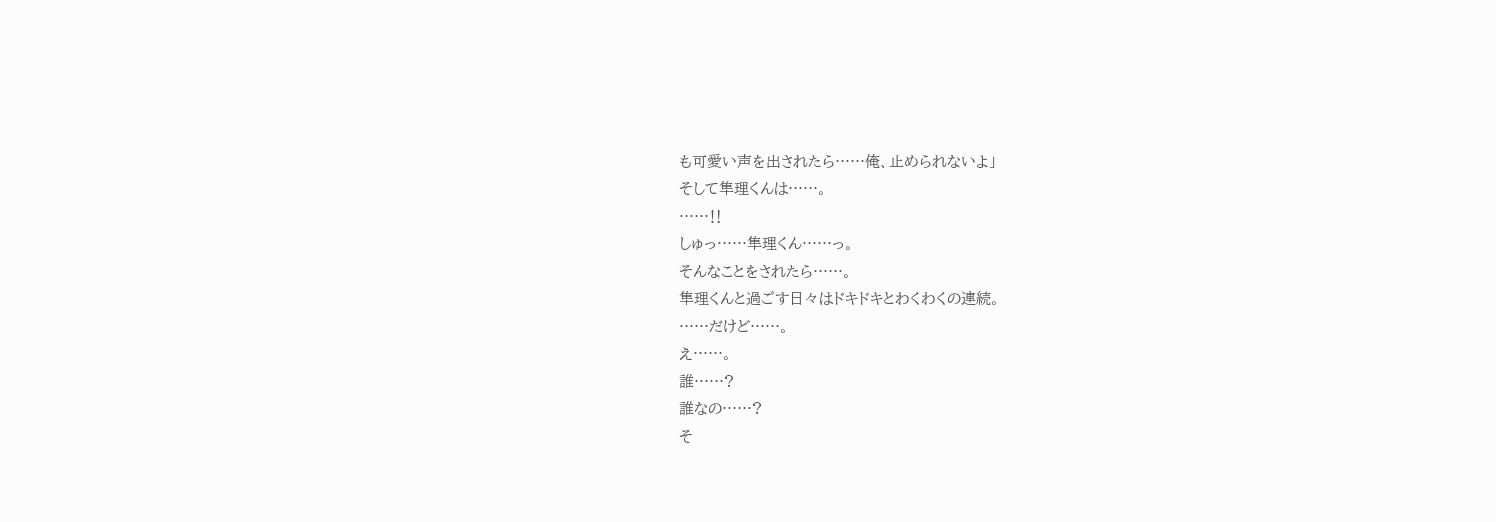も可愛い声を出されたら……俺、止められないよ」
そして隼理くんは……。
……‼
しゅっ……隼理くん……っ。
そんなことをされたら……。
隼理くんと過ごす日々はドキドキとわくわくの連続。
……だけど……。
え……。
誰……?
誰なの……?
そ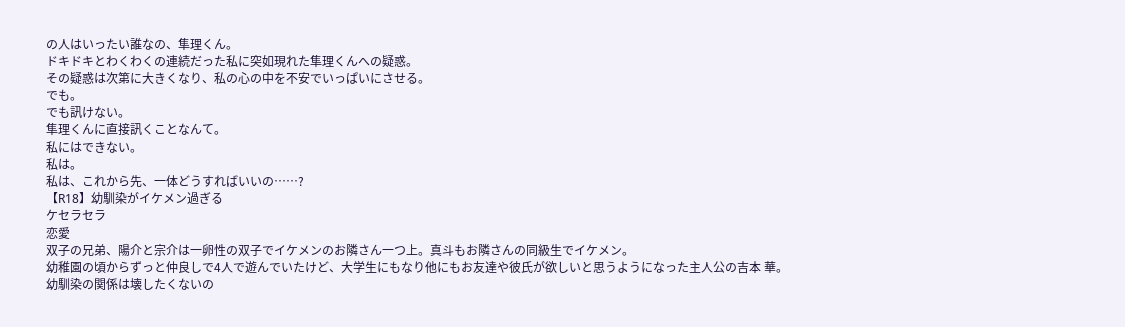の人はいったい誰なの、隼理くん。
ドキドキとわくわくの連続だった私に突如現れた隼理くんへの疑惑。
その疑惑は次第に大きくなり、私の心の中を不安でいっぱいにさせる。
でも。
でも訊けない。
隼理くんに直接訊くことなんて。
私にはできない。
私は。
私は、これから先、一体どうすればいいの……?
【R18】幼馴染がイケメン過ぎる
ケセラセラ
恋愛
双子の兄弟、陽介と宗介は一卵性の双子でイケメンのお隣さん一つ上。真斗もお隣さんの同級生でイケメン。
幼稚園の頃からずっと仲良しで4人で遊んでいたけど、大学生にもなり他にもお友達や彼氏が欲しいと思うようになった主人公の吉本 華。
幼馴染の関係は壊したくないの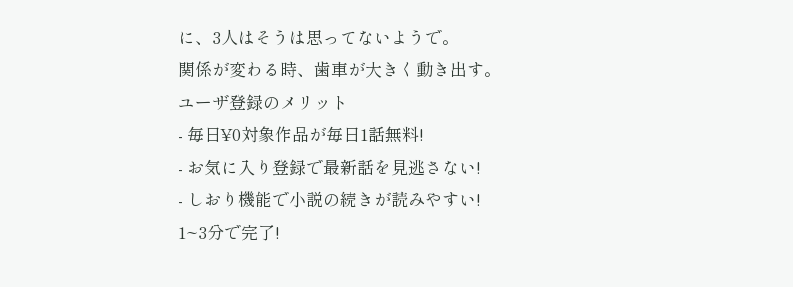に、3人はそうは思ってないようで。
関係が変わる時、歯車が大きく動き出す。
ユーザ登録のメリット
- 毎日¥0対象作品が毎日1話無料!
- お気に入り登録で最新話を見逃さない!
- しおり機能で小説の続きが読みやすい!
1~3分で完了!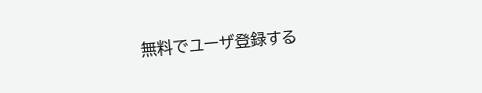無料でユーザ登録する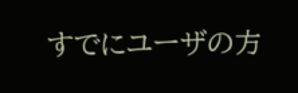すでにユーザの方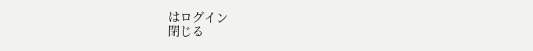はログイン
閉じる